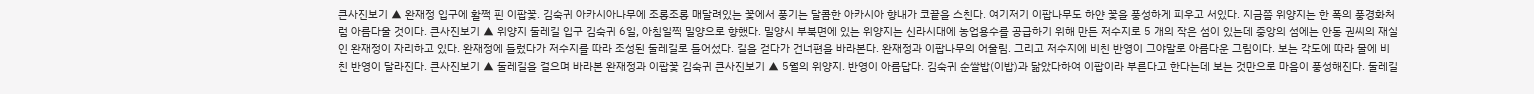큰사진보기 ▲ 완재정 입구에 활쩍 핀 이팝꽃. 김숙귀 아카시아나무에 조롱조롱 매달려있는 꽃에서 풍기는 달콤한 아카시아 향내가 코끝을 스친다. 여기저기 이팝나무도 하얀 꽃을 풍성하게 피우고 서있다. 지금쯤 위양지는 한 폭의 풍경화처럼 아름다울 것이다. 큰사진보기 ▲ 위양지 둘레길 입구 김숙귀 6일, 아침일찍 밀양으로 향했다. 밀양시 부북면에 있는 위양지는 신라시대에 농업용수를 공급하기 위해 만든 저수지로 5 개의 작은 섬이 있는데 중앙의 섬에는 안동 권씨의 재실인 완재정이 자리하고 있다. 완재정에 들렀다가 저수지를 따라 조성된 둘레길로 들어섰다. 길을 걷다가 건너편을 바라본다. 완재정과 이팝나무의 어울림. 그리고 저수지에 비친 반영이 그야말로 아름다운 그림이다. 보는 각도에 따라 물에 비친 반영이 달라진다. 큰사진보기 ▲ 둘레길을 걸으며 바라본 완재정과 이팝꽃 김숙귀 큰사진보기 ▲ 5월의 위양지. 반영이 아름답다. 김숙귀 순쌀밥(이밥)과 닮았다하여 이팝이라 부른다고 한다는데 보는 것만으로 마음이 풍성해진다. 둘레길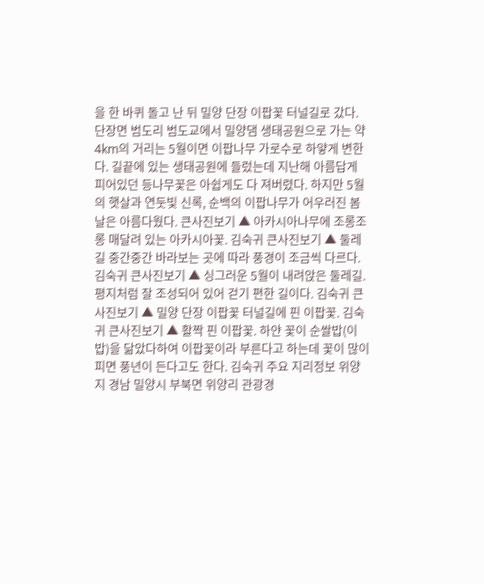을 한 바퀴 돌고 난 뒤 밀양 단장 이팝꽃 터널길로 갔다. 단장면 범도리 범도교에서 밀양댐 생태공원으로 가는 약 4km의 거리는 5월이면 이팝나무 가로수로 하얗게 변한다. 길끝에 있는 생태공원에 들렀는데 지난해 아름답게 피어있던 등나무꽃은 아쉽게도 다 져버렸다. 하지만 5월의 햇살과 연둣빛 신록, 순백의 이팝나무가 어우러진 봄날은 아름다웠다. 큰사진보기 ▲ 아카시아나무에 조롱조롱 매달려 있는 아카시아꽃. 김숙귀 큰사진보기 ▲ 둘레길 중간중간 바라보는 곳에 따라 풍경이 조금씩 다르다. 김숙귀 큰사진보기 ▲ 싱그러운 5월이 내려앉은 둘레길. 평지처럼 잘 조성되어 있어 걷기 편한 길이다. 김숙귀 큰사진보기 ▲ 밀양 단장 이팝꽃 터널길에 핀 이팝꽃. 김숙귀 큰사진보기 ▲ 활짝 핀 이팝꽃. 하얀 꽃이 순쌀밥(이밥)을 닮았다하여 이팝꽃이라 부른다고 하는데 꽃이 많이 피면 풍년이 든다고도 한다. 김숙귀 주요 지리정보 위양지 경남 밀양시 부북면 위양리 관광경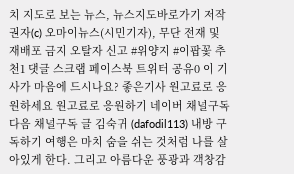치 지도로 보는 뉴스, 뉴스지도바로가기 저작권자(c) 오마이뉴스(시민기자), 무단 전재 및 재배포 금지 오탈자 신고 #위양지 #이팝꽃 추천1 댓글 스크랩 페이스북 트위터 공유0 이 기사가 마음에 드시나요? 좋은기사 원고료로 응원하세요 원고료로 응원하기 네이버 채널구독다음 채널구독 글 김숙귀 (dafodil113) 내방 구독하기 여행은 마치 숨을 쉬는 것처럼 나를 살아있게 한다. 그리고 아름다운 풍광과 객창감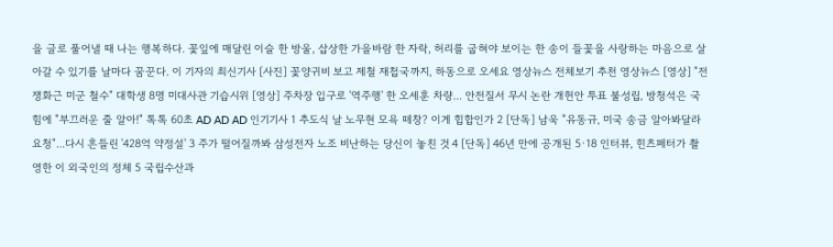을 글로 풀어낼 때 나는 행복하다. 꽃잎에 매달린 이슬 한 방울, 삽상한 가을바람 한 자락, 허리를 굽혀야 보이는 한 송이 들꽃을 사랑하는 마음으로 살아갈 수 있기를 날마다 꿈꾼다. 이 기자의 최신기사 [사진] 꽃양귀비 보고 제철 재첩국까지, 하동으로 오세요 영상뉴스 전체보기 추천 영상뉴스 [영상] "전쟁화근 미군 철수" 대학생 8명 미대사관 기습시위 [영상] 주차장 입구로 '역주행' 한 오세훈 차량... 안전질서 무시 논란 개헌안 투표 불성립, 방청석은 국힘에 "부끄러운 줄 알아!" 톡톡 60초 AD AD AD 인기기사 1 추도식 날 노무현 모욕 떼창? 이게 힙합인가 2 [단독] 남욱 "유동규, 미국 송금 알아봐달라 요청"...다시 흔들린 '428억 약정설' 3 주가 떨어질까봐 삼성전자 노조 비난하는 당신이 놓친 것 4 [단독] 46년 만에 공개된 5·18 인터뷰, 힌츠페터가 촬영한 이 외국인의 정체 5 국립수산과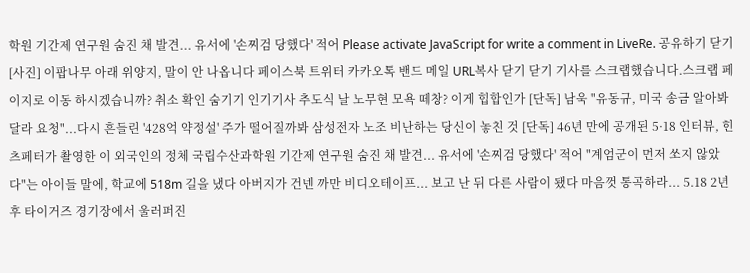학원 기간제 연구원 숨진 채 발견... 유서에 '손찌검 당했다' 적어 Please activate JavaScript for write a comment in LiveRe. 공유하기 닫기 [사진] 이팝나무 아래 위양지, 말이 안 나옵니다 페이스북 트위터 카카오톡 밴드 메일 URL복사 닫기 닫기 기사를 스크랩했습니다.스크랩 페이지로 이동 하시겠습니까? 취소 확인 숨기기 인기기사 추도식 날 노무현 모욕 떼창? 이게 힙합인가 [단독] 남욱 "유동규, 미국 송금 알아봐달라 요청"...다시 흔들린 '428억 약정설' 주가 떨어질까봐 삼성전자 노조 비난하는 당신이 놓친 것 [단독] 46년 만에 공개된 5·18 인터뷰, 힌츠페터가 촬영한 이 외국인의 정체 국립수산과학원 기간제 연구원 숨진 채 발견... 유서에 '손찌검 당했다' 적어 "계엄군이 먼저 쏘지 않았다"는 아이들 말에, 학교에 518m 길을 냈다 아버지가 건넨 까만 비디오테이프... 보고 난 뒤 다른 사람이 됐다 마음껏 통곡하라... 5.18 2년 후 타이거즈 경기장에서 울러퍼진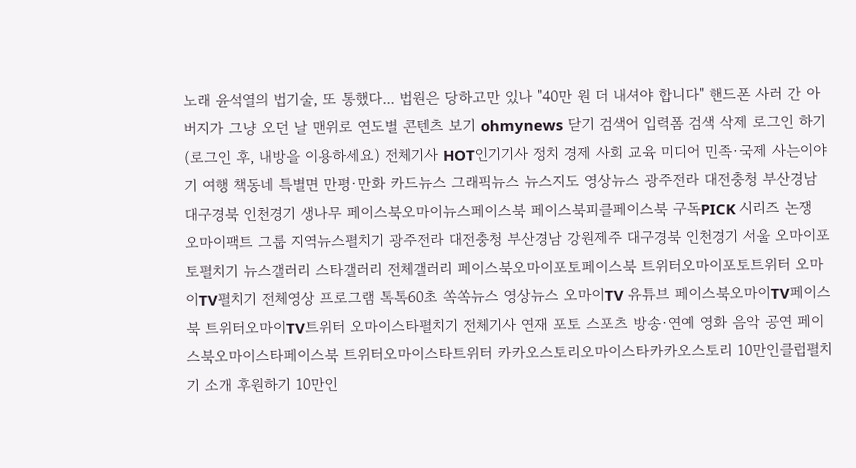노래 윤석열의 법기술, 또 통했다... 법원은 당하고만 있나 "40만 원 더 내셔야 합니다" 핸드폰 사러 간 아버지가 그냥 오던 날 맨위로 연도별 콘텐츠 보기 ohmynews 닫기 검색어 입력폼 검색 삭제 로그인 하기 (로그인 후, 내방을 이용하세요) 전체기사 HOT인기기사 정치 경제 사회 교육 미디어 민족·국제 사는이야기 여행 책동네 특별면 만평·만화 카드뉴스 그래픽뉴스 뉴스지도 영상뉴스 광주전라 대전충청 부산경남 대구경북 인천경기 생나무 페이스북오마이뉴스페이스북 페이스북피클페이스북 구독PICK 시리즈 논쟁 오마이팩트 그룹 지역뉴스펼치기 광주전라 대전충청 부산경남 강원제주 대구경북 인천경기 서울 오마이포토펼치기 뉴스갤러리 스타갤러리 전체갤러리 페이스북오마이포토페이스북 트위터오마이포토트위터 오마이TV펼치기 전체영상 프로그램 톡톡60초 쏙쏙뉴스 영상뉴스 오마이TV 유튜브 페이스북오마이TV페이스북 트위터오마이TV트위터 오마이스타펼치기 전체기사 연재 포토 스포츠 방송·연예 영화 음악 공연 페이스북오마이스타페이스북 트위터오마이스타트위터 카카오스토리오마이스타카카오스토리 10만인클럽펼치기 소개 후원하기 10만인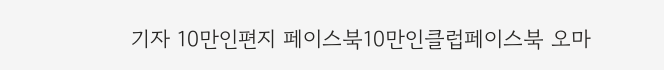기자 10만인편지 페이스북10만인클럽페이스북 오마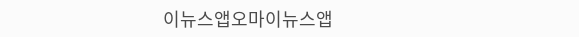이뉴스앱오마이뉴스앱